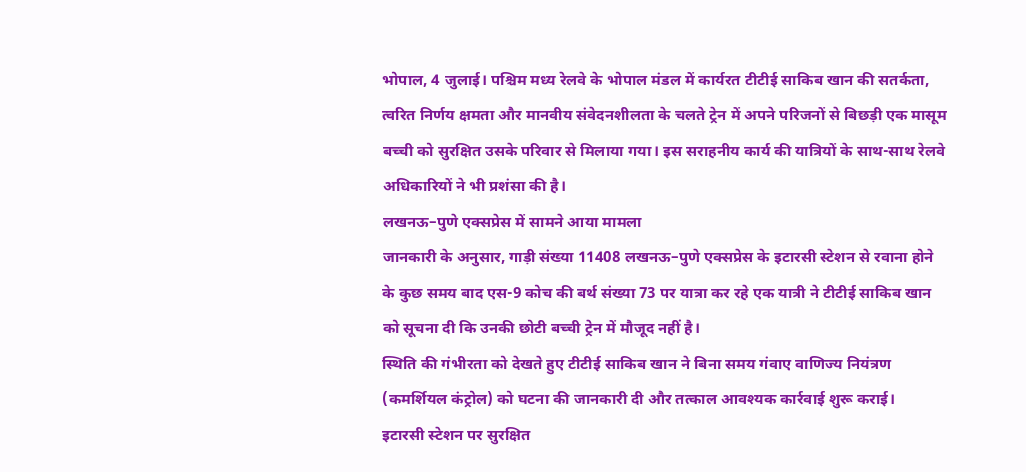भोपाल, 4 जुलाई। पश्चिम मध्य रेलवे के भोपाल मंडल में कार्यरत टीटीई साकिब खान की सतर्कता, त्वरित निर्णय क्षमता और मानवीय संवेदनशीलता के चलते ट्रेन में अपने परिजनों से बिछड़ी एक मासूम बच्ची को सुरक्षित उसके परिवार से मिलाया गया। इस सराहनीय कार्य की यात्रियों के साथ-साथ रेलवे अधिकारियों ने भी प्रशंसा की है।
लखनऊ–पुणे एक्सप्रेस में सामने आया मामला
जानकारी के अनुसार, गाड़ी संख्या 11408 लखनऊ–पुणे एक्सप्रेस के इटारसी स्टेशन से रवाना होने के कुछ समय बाद एस-9 कोच की बर्थ संख्या 73 पर यात्रा कर रहे एक यात्री ने टीटीई साकिब खान को सूचना दी कि उनकी छोटी बच्ची ट्रेन में मौजूद नहीं है।
स्थिति की गंभीरता को देखते हुए टीटीई साकिब खान ने बिना समय गंवाए वाणिज्य नियंत्रण (कमर्शियल कंट्रोल) को घटना की जानकारी दी और तत्काल आवश्यक कार्रवाई शुरू कराई।
इटारसी स्टेशन पर सुरक्षित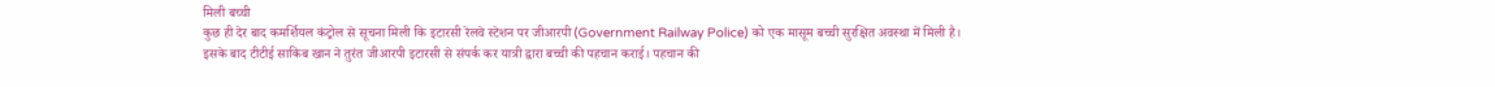मिली बच्ची
कुछ ही देर बाद कमर्शियल कंट्रोल से सूचना मिली कि इटारसी रेलवे स्टेशन पर जीआरपी (Government Railway Police) को एक मासूम बच्ची सुरक्षित अवस्था में मिली है।
इसके बाद टीटीई साकिब खान ने तुरंत जीआरपी इटारसी से संपर्क कर यात्री द्वारा बच्ची की पहचान कराई। पहचान की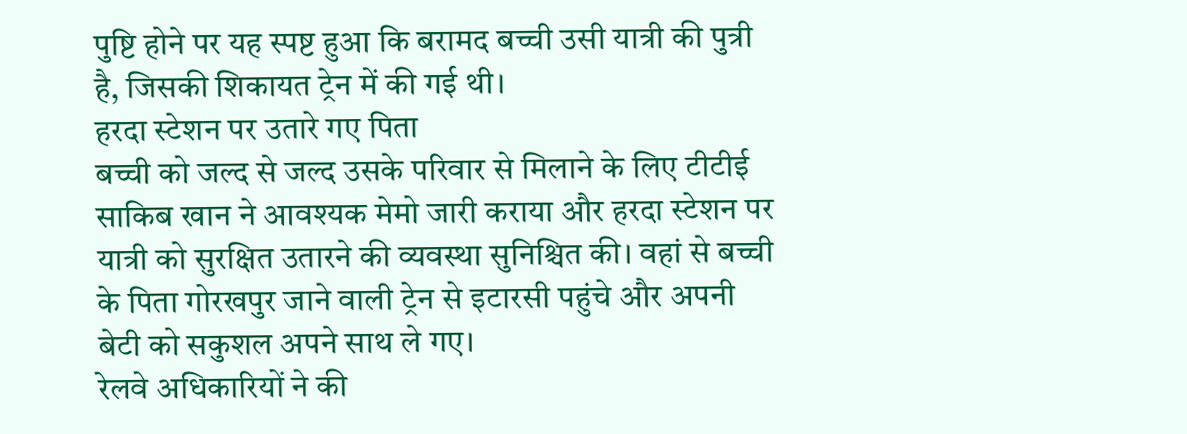पुष्टि होने पर यह स्पष्ट हुआ कि बरामद बच्ची उसी यात्री की पुत्री है, जिसकी शिकायत ट्रेन में की गई थी।
हरदा स्टेशन पर उतारे गए पिता
बच्ची को जल्द से जल्द उसके परिवार से मिलाने के लिए टीटीई साकिब खान ने आवश्यक मेमो जारी कराया और हरदा स्टेशन पर यात्री को सुरक्षित उतारने की व्यवस्था सुनिश्चित की। वहां से बच्ची के पिता गोरखपुर जाने वाली ट्रेन से इटारसी पहुंचे और अपनी बेटी को सकुशल अपने साथ ले गए।
रेलवे अधिकारियों ने की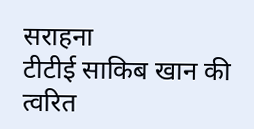सराहना
टीटीई साकिब खान की त्वरित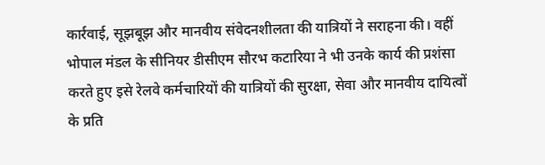कार्रवाई, सूझबूझ और मानवीय संवेदनशीलता की यात्रियों ने सराहना की। वहीं भोपाल मंडल के सीनियर डीसीएम सौरभ कटारिया ने भी उनके कार्य की प्रशंसा करते हुए इसे रेलवे कर्मचारियों की यात्रियों की सुरक्षा, सेवा और मानवीय दायित्वों के प्रति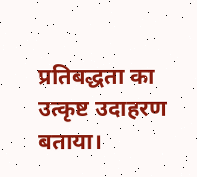प्रतिबद्धता का उत्कृष्ट उदाहरण बताया।